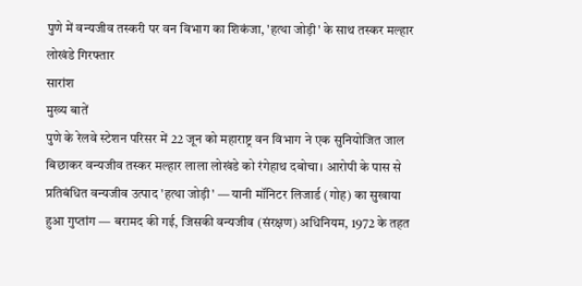पुणे में वन्यजीव तस्करी पर वन विभाग का शिकंजा, 'हत्था जोड़ी' के साथ तस्कर मल्हार लोखंडे गिरफ्तार
सारांश
मुख्य बातें
पुणे के रेलवे स्टेशन परिसर में 22 जून को महाराष्ट्र वन विभाग ने एक सुनियोजित जाल बिछाकर वन्यजीव तस्कर मल्हार लाला लोखंडे को रंगेहाथ दबोचा। आरोपी के पास से प्रतिबंधित वन्यजीव उत्पाद 'हत्था जोड़ी' — यानी मॉनिटर लिजार्ड (गोह) का सुखाया हुआ गुप्तांग — बरामद की गई, जिसकी वन्यजीव (संरक्षण) अधिनियम, 1972 के तहत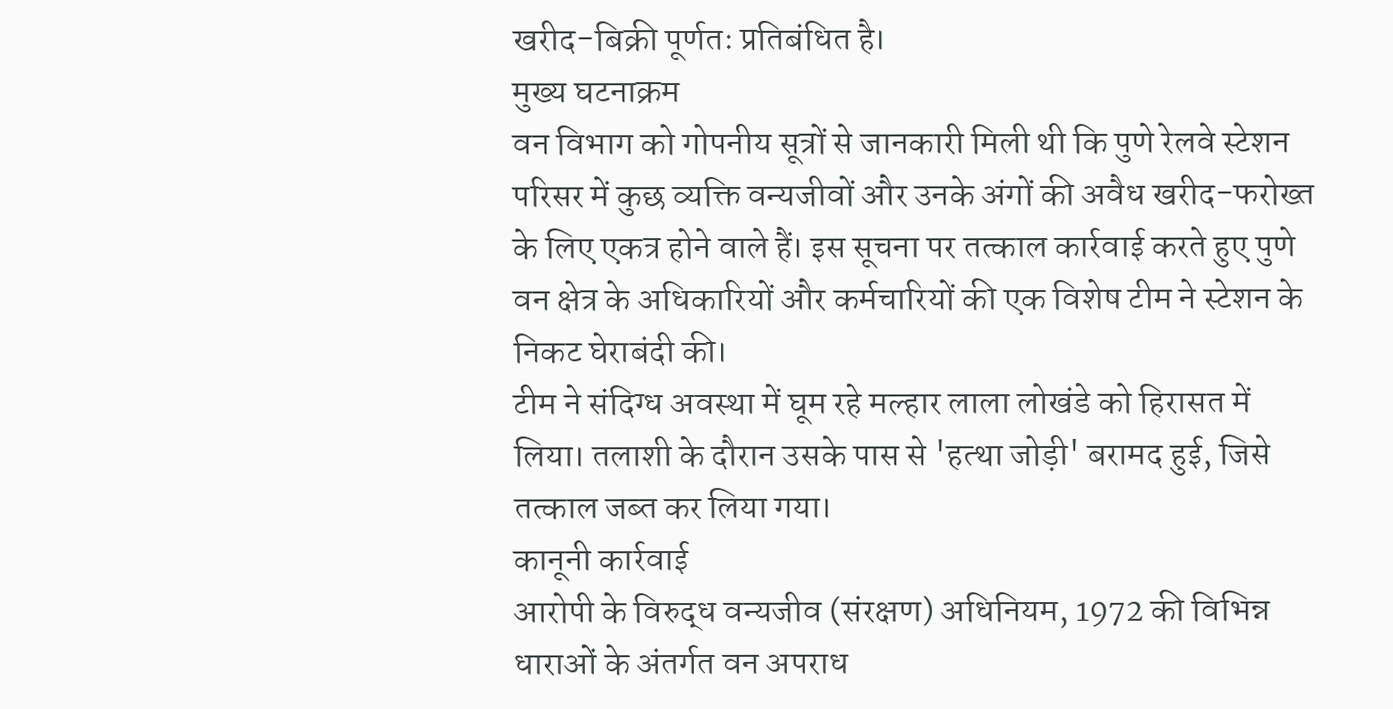खरीद-बिक्री पूर्णतः प्रतिबंधित है।
मुख्य घटनाक्रम
वन विभाग को गोपनीय सूत्रों से जानकारी मिली थी कि पुणे रेलवे स्टेशन परिसर में कुछ व्यक्ति वन्यजीवों और उनके अंगों की अवैध खरीद-फरोख्त के लिए एकत्र होने वाले हैं। इस सूचना पर तत्काल कार्रवाई करते हुए पुणे वन क्षेत्र के अधिकारियों और कर्मचारियों की एक विशेष टीम ने स्टेशन के निकट घेराबंदी की।
टीम ने संदिग्ध अवस्था में घूम रहे मल्हार लाला लोखंडे को हिरासत में लिया। तलाशी के दौरान उसके पास से 'हत्था जोड़ी' बरामद हुई, जिसे तत्काल जब्त कर लिया गया।
कानूनी कार्रवाई
आरोपी के विरुद्ध वन्यजीव (संरक्षण) अधिनियम, 1972 की विभिन्न धाराओं के अंतर्गत वन अपराध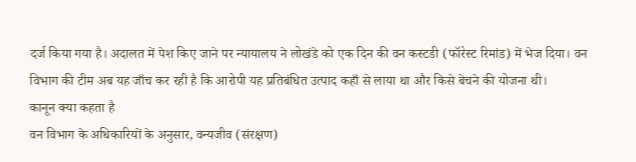दर्ज किया गया है। अदालत में पेश किए जाने पर न्यायालय ने लोखंडे को एक दिन की वन कस्टडी (फॉरेस्ट रिमांड) में भेज दिया। वन विभाग की टीम अब यह जाँच कर रही है कि आरोपी यह प्रतिबंधित उत्पाद कहाँ से लाया था और किसे बेचने की योजना थी।
कानून क्या कहता है
वन विभाग के अधिकारियों के अनुसार, वन्यजीव (संरक्षण)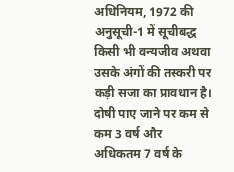अधिनियम, 1972 की अनुसूची-1 में सूचीबद्ध किसी भी वन्यजीव अथवा उसके अंगों की तस्करी पर कड़ी सजा का प्रावधान है। दोषी पाए जाने पर कम से कम 3 वर्ष और अधिकतम 7 वर्ष के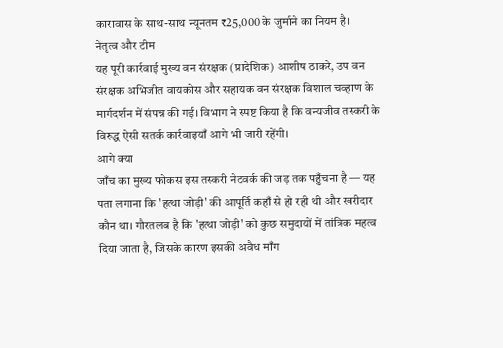कारावास के साथ-साथ न्यूनतम ₹25,000 के जुर्माने का नियम है।
नेतृत्व और टीम
यह पूरी कार्रवाई मुख्य वन संरक्षक (प्रादेशिक) आशीष ठाकरे, उप वन संरक्षक अभिजीत वायकोस और सहायक वन संरक्षक विशाल चव्हाण के मार्गदर्शन में संपन्न की गई। विभाग ने स्पष्ट किया है कि वन्यजीव तस्करी के विरुद्ध ऐसी सतर्क कार्रवाइयाँ आगे भी जारी रहेंगी।
आगे क्या
जाँच का मुख्य फोकस इस तस्करी नेटवर्क की जड़ तक पहुँचना है — यह पता लगाना कि 'हत्था जोड़ी' की आपूर्ति कहाँ से हो रही थी और खरीदार कौन था। गौरतलब है कि 'हत्था जोड़ी' को कुछ समुदायों में तांत्रिक महत्व दिया जाता है, जिसके कारण इसकी अवैध माँग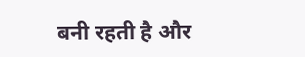बनी रहती है और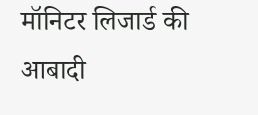मॉनिटर लिजार्ड की आबादी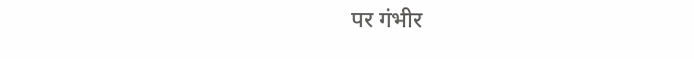पर गंभीर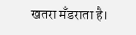खतरा मँडराता है।